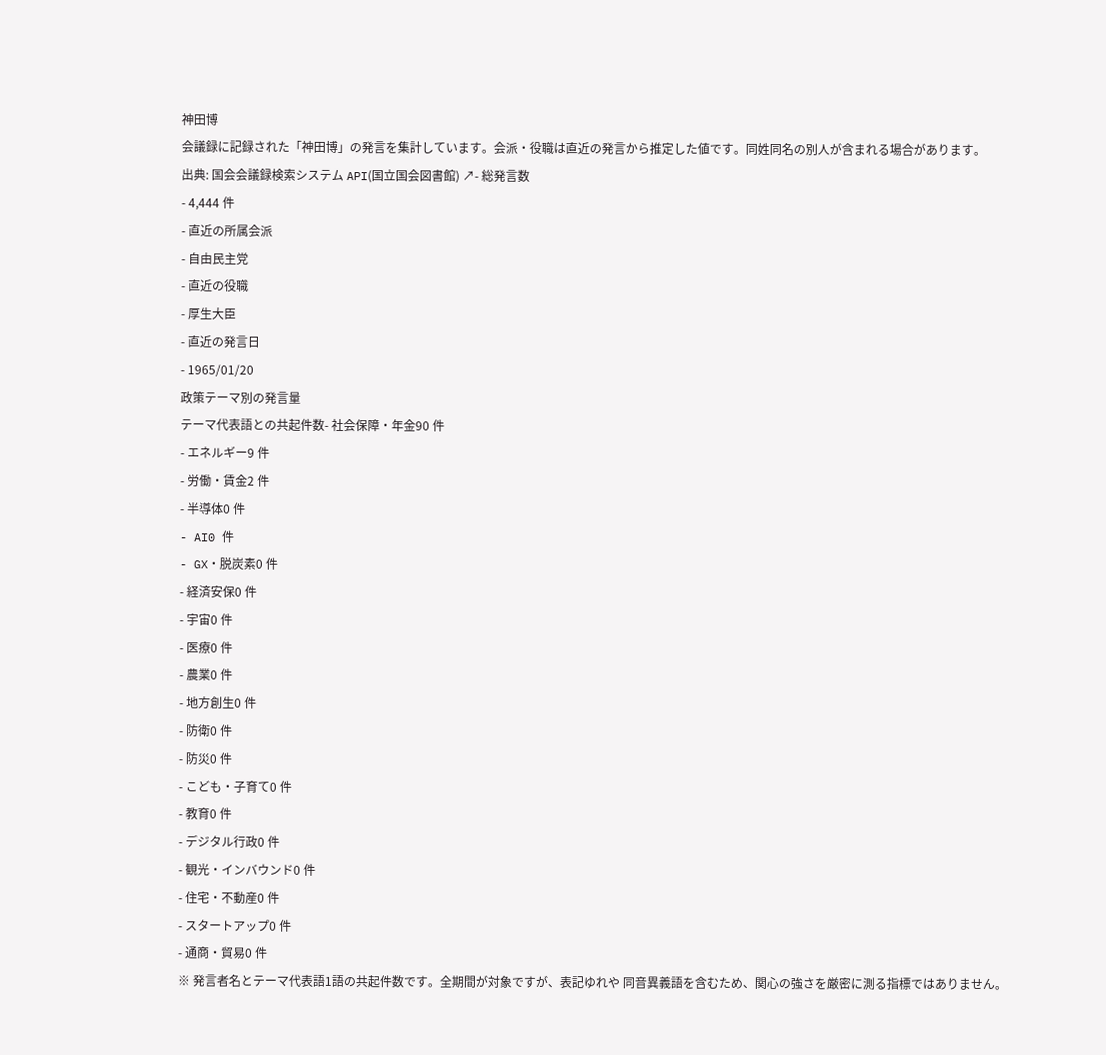神田博
会議録に記録された「神田博」の発言を集計しています。会派・役職は直近の発言から推定した値です。同姓同名の別人が含まれる場合があります。
出典: 国会会議録検索システム API(国立国会図書館) ↗- 総発言数
- 4,444 件
- 直近の所属会派
- 自由民主党
- 直近の役職
- 厚生大臣
- 直近の発言日
- 1965/01/20
政策テーマ別の発言量
テーマ代表語との共起件数- 社会保障・年金90 件
- エネルギー9 件
- 労働・賃金2 件
- 半導体0 件
- AI0 件
- GX・脱炭素0 件
- 経済安保0 件
- 宇宙0 件
- 医療0 件
- 農業0 件
- 地方創生0 件
- 防衛0 件
- 防災0 件
- こども・子育て0 件
- 教育0 件
- デジタル行政0 件
- 観光・インバウンド0 件
- 住宅・不動産0 件
- スタートアップ0 件
- 通商・貿易0 件
※ 発言者名とテーマ代表語1語の共起件数です。全期間が対象ですが、表記ゆれや 同音異義語を含むため、関心の強さを厳密に測る指標ではありません。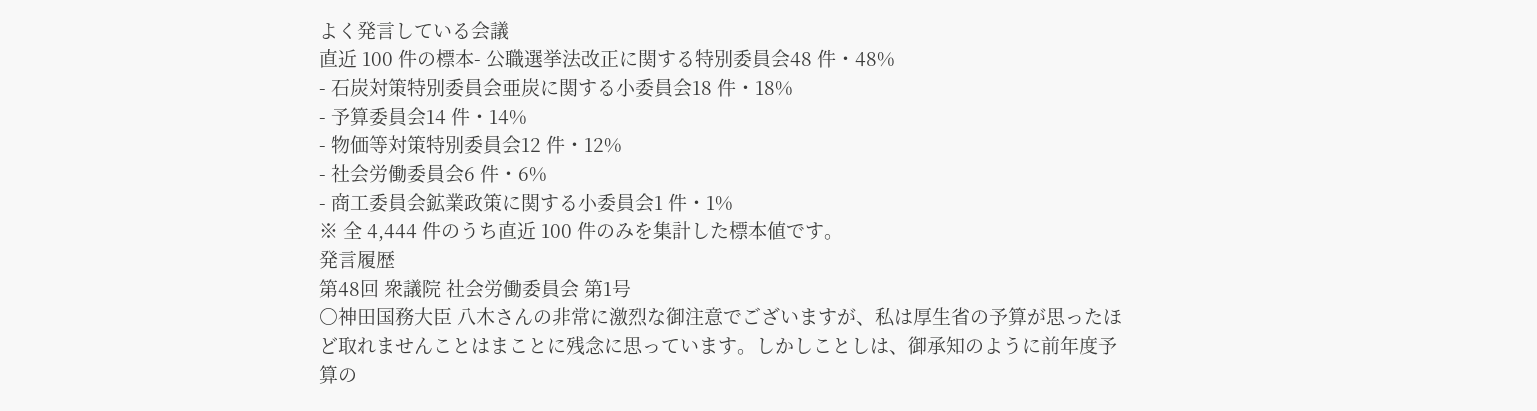よく発言している会議
直近 100 件の標本- 公職選挙法改正に関する特別委員会48 件・48%
- 石炭対策特別委員会亜炭に関する小委員会18 件・18%
- 予算委員会14 件・14%
- 物価等対策特別委員会12 件・12%
- 社会労働委員会6 件・6%
- 商工委員会鉱業政策に関する小委員会1 件・1%
※ 全 4,444 件のうち直近 100 件のみを集計した標本値です。
発言履歴
第48回 衆議院 社会労働委員会 第1号
○神田国務大臣 八木さんの非常に激烈な御注意でございますが、私は厚生省の予算が思ったほど取れませんことはまことに残念に思っています。しかしことしは、御承知のように前年度予算の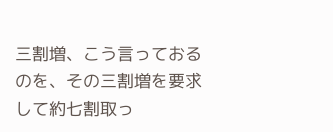三割増、こう言っておるのを、その三割増を要求して約七割取っ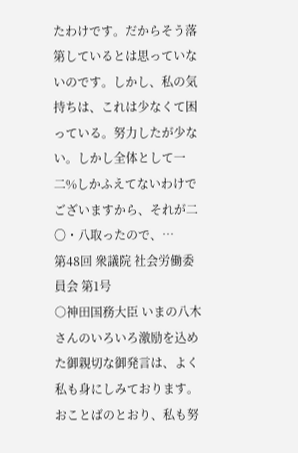たわけです。だからそう落第しているとは思っていないのです。しかし、私の気持ちは、これは少なくて困っている。努力したが少ない。しかし全体として一二%しかふえてないわけでございますから、それが二〇・八取ったので、…
第48回 衆議院 社会労働委員会 第1号
○神田国務大臣 いまの八木さんのいろいろ激励を込めた御親切な御発言は、よく私も身にしみております。おことばのとおり、私も努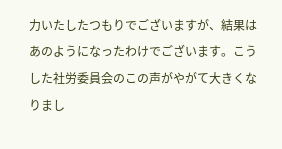力いたしたつもりでございますが、結果はあのようになったわけでございます。こうした社労委員会のこの声がやがて大きくなりまし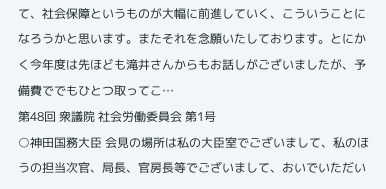て、社会保障というものが大幅に前進していく、こういうことになろうかと思います。またそれを念願いたしております。とにかく今年度は先ほども滝井さんからもお話しがございましたが、予備費ででもひとつ取ってこ…
第48回 衆議院 社会労働委員会 第1号
○神田国務大臣 会見の場所は私の大臣室でございまして、私のほうの担当次官、局長、官房長等でございまして、おいでいただい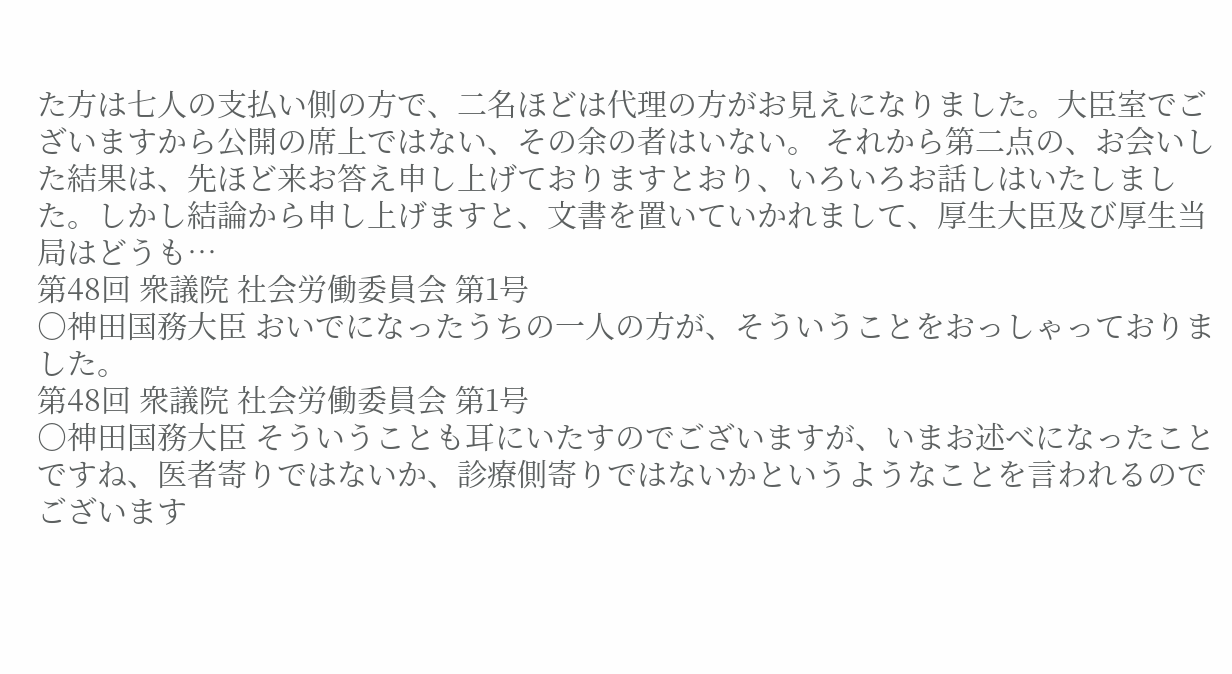た方は七人の支払い側の方で、二名ほどは代理の方がお見えになりました。大臣室でございますから公開の席上ではない、その余の者はいない。 それから第二点の、お会いした結果は、先ほど来お答え申し上げておりますとおり、いろいろお話しはいたしました。しかし結論から申し上げますと、文書を置いていかれまして、厚生大臣及び厚生当局はどうも…
第48回 衆議院 社会労働委員会 第1号
○神田国務大臣 おいでになったうちの一人の方が、そういうことをおっしゃっておりました。
第48回 衆議院 社会労働委員会 第1号
○神田国務大臣 そういうことも耳にいたすのでございますが、いまお述べになったことですね、医者寄りではないか、診療側寄りではないかというようなことを言われるのでございます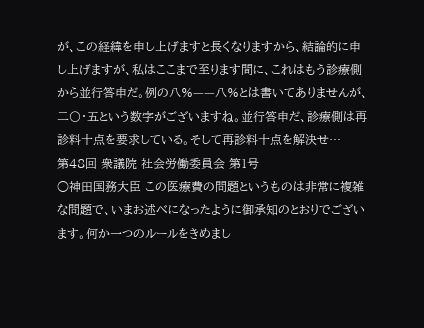が、この経緯を申し上げますと長くなりますから、結論的に申し上げますが、私はここまで至ります間に、これはもう診療側から並行答申だ。例の八%——八%とは書いてありませんが、二〇・五という数字がございますね。並行答申だ、診療側は再診料十点を要求している。そして再診料十点を解決せ…
第48回 衆議院 社会労働委員会 第1号
○神田国務大臣 この医療費の問題というものは非常に複雑な問題で、いまお述べになったように御承知のとおりでございます。何か一つのルールをきめまし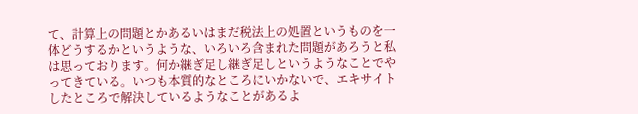て、計算上の問題とかあるいはまだ税法上の処置というものを一体どうするかというような、いろいろ含まれた問題があろうと私は思っております。何か継ぎ足し継ぎ足しというようなことでやってきている。いつも本質的なところにいかないで、エキサイトしたところで解決しているようなことがあるよ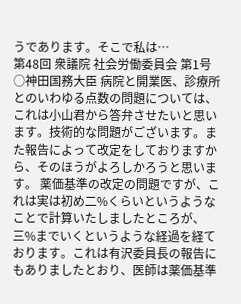うであります。そこで私は…
第48回 衆議院 社会労働委員会 第1号
○神田国務大臣 病院と開業医、診療所とのいわゆる点数の問題については、これは小山君から答弁させたいと思います。技術的な問題がございます。また報告によって改定をしておりますから、そのほうがよろしかろうと思います。 薬価基準の改定の問題ですが、これは実は初め二%くらいというようなことで計算いたしましたところが、三%までいくというような経過を経ております。これは有沢委員長の報告にもありましたとおり、医師は薬価基準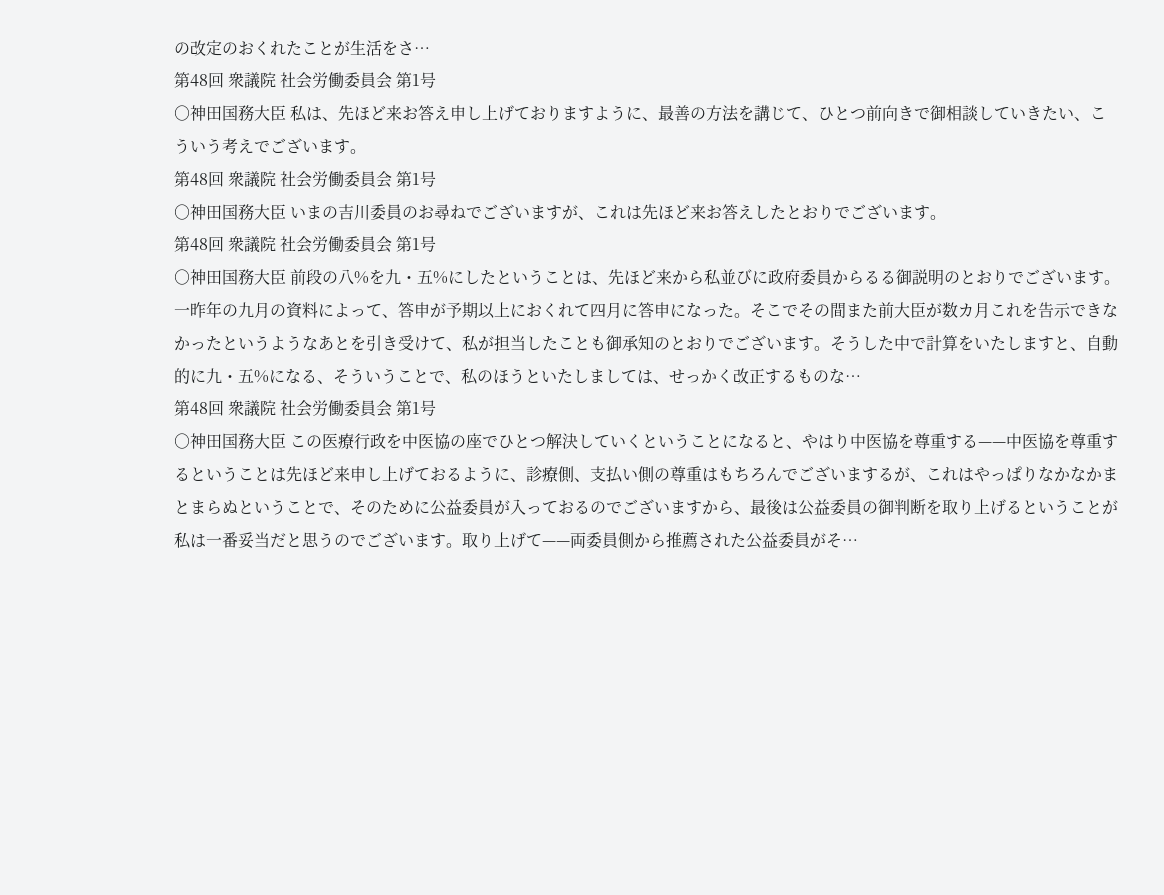の改定のおくれたことが生活をさ…
第48回 衆議院 社会労働委員会 第1号
○神田国務大臣 私は、先ほど来お答え申し上げておりますように、最善の方法を講じて、ひとつ前向きで御相談していきたい、こういう考えでございます。
第48回 衆議院 社会労働委員会 第1号
○神田国務大臣 いまの吉川委員のお尋ねでございますが、これは先ほど来お答えしたとおりでございます。
第48回 衆議院 社会労働委員会 第1号
○神田国務大臣 前段の八%を九・五%にしたということは、先ほど来から私並びに政府委員からるる御説明のとおりでございます。一昨年の九月の資料によって、答申が予期以上におくれて四月に答申になった。そこでその間また前大臣が数カ月これを告示できなかったというようなあとを引き受けて、私が担当したことも御承知のとおりでございます。そうした中で計算をいたしますと、自動的に九・五%になる、そういうことで、私のほうといたしましては、せっかく改正するものな…
第48回 衆議院 社会労働委員会 第1号
○神田国務大臣 この医療行政を中医協の座でひとつ解決していくということになると、やはり中医協を尊重する——中医協を尊重するということは先ほど来申し上げておるように、診療側、支払い側の尊重はもちろんでございまするが、これはやっぱりなかなかまとまらぬということで、そのために公益委員が入っておるのでございますから、最後は公益委員の御判断を取り上げるということが私は一番妥当だと思うのでございます。取り上げて——両委員側から推薦された公益委員がそ…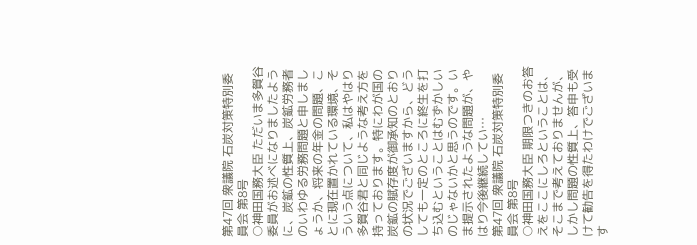第47回 衆議院 石炭対策特別委員会 第8号
○神田国務大臣 ただいま多賀谷委員がお述べになりましたように、炭鉱の性質上、炭鉱労務者のいわゆる労務問題と申しましょうか、将来の年金の問題、ことに現在置かれている環境、そういう点について、私はやはり多賀谷君と同じような考え方を持っております。特にわが国の炭鉱の賦存度が御承知のとおりの状況でございますから、どうしても一定のところに終生を打ち込むということはむずかしいのじゃないかと思うのです。いま提示されたような問題が、やはり今後継続してい…
第47回 衆議院 石炭対策特別委員会 第8号
○神田国務大臣 期限つきのお答えをここにしろということは、そこまで考えておりませんが、しかし問題の性質上、答申も受けて勧告を得たわけでございます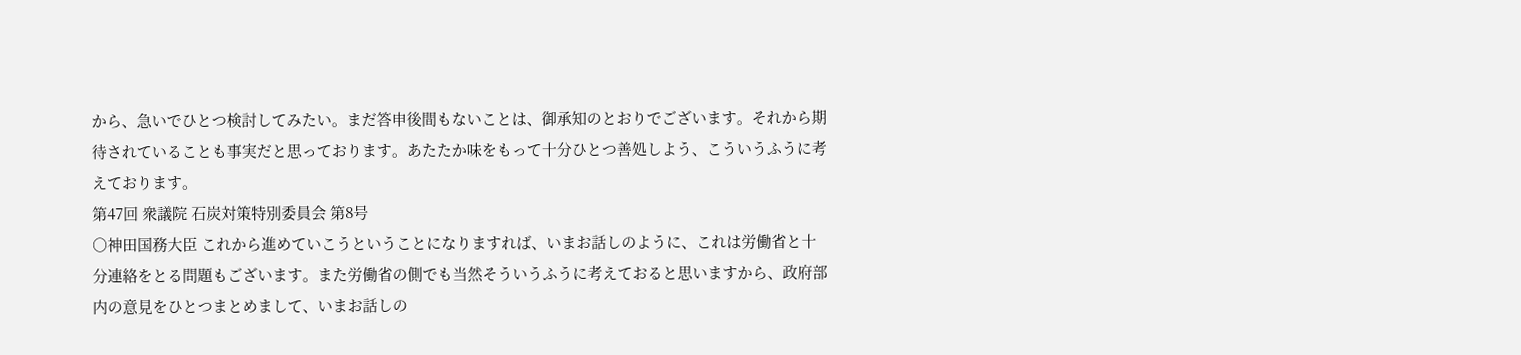から、急いでひとつ検討してみたい。まだ答申後間もないことは、御承知のとおりでございます。それから期待されていることも事実だと思っております。あたたか味をもって十分ひとつ善処しよう、こういうふうに考えております。
第47回 衆議院 石炭対策特別委員会 第8号
○神田国務大臣 これから進めていこうということになりますれば、いまお話しのように、これは労働省と十分連絡をとる問題もございます。また労働省の側でも当然そういうふうに考えておると思いますから、政府部内の意見をひとつまとめまして、いまお話しの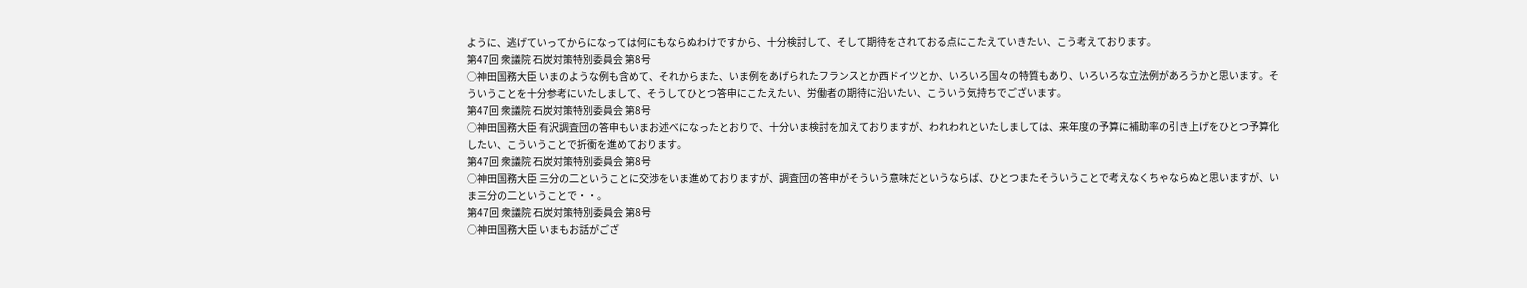ように、逃げていってからになっては何にもならぬわけですから、十分検討して、そして期待をされておる点にこたえていきたい、こう考えております。
第47回 衆議院 石炭対策特別委員会 第8号
○神田国務大臣 いまのような例も含めて、それからまた、いま例をあげられたフランスとか西ドイツとか、いろいろ国々の特質もあり、いろいろな立法例があろうかと思います。そういうことを十分参考にいたしまして、そうしてひとつ答申にこたえたい、労働者の期待に沿いたい、こういう気持ちでございます。
第47回 衆議院 石炭対策特別委員会 第8号
○神田国務大臣 有沢調査団の答申もいまお述べになったとおりで、十分いま検討を加えておりますが、われわれといたしましては、来年度の予算に補助率の引き上げをひとつ予算化したい、こういうことで折衝を進めております。
第47回 衆議院 石炭対策特別委員会 第8号
○神田国務大臣 三分の二ということに交渉をいま進めておりますが、調査団の答申がそういう意味だというならば、ひとつまたそういうことで考えなくちゃならぬと思いますが、いま三分の二ということで・・。
第47回 衆議院 石炭対策特別委員会 第8号
○神田国務大臣 いまもお話がござ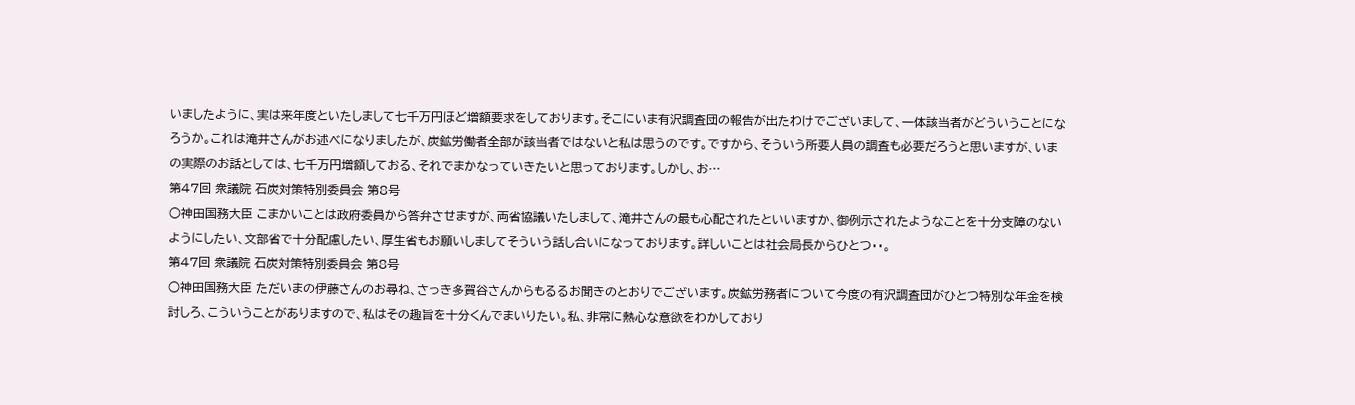いましたように、実は来年度といたしまして七千万円ほど増額要求をしております。そこにいま有沢調査団の報告が出たわけでございまして、一体該当者がどういうことになろうか。これは滝井さんがお述べになりましたが、炭鉱労働者全部が該当者ではないと私は思うのです。ですから、そういう所要人員の調査も必要だろうと思いますが、いまの実際のお話としては、七千万円増額しておる、それでまかなっていきたいと思っております。しかし、お…
第47回 衆議院 石炭対策特別委員会 第8号
○神田国務大臣 こまかいことは政府委員から答弁させますが、両省協議いたしまして、滝井さんの最も心配されたといいますか、御例示されたようなことを十分支障のないようにしたい、文部省で十分配慮したい、厚生省もお願いしましてそういう話し合いになっております。詳しいことは社会局長からひとつ・・。
第47回 衆議院 石炭対策特別委員会 第8号
○神田国務大臣 ただいまの伊藤さんのお尋ね、さっき多賀谷さんからもるるお聞きのとおりでございます。炭鉱労務者について今度の有沢調査団がひとつ特別な年金を検討しろ、こういうことがありますので、私はその趣旨を十分くんでまいりたい。私、非常に熱心な意欲をわかしており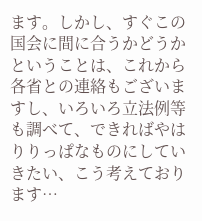ます。しかし、すぐこの国会に間に合うかどうかということは、これから各省との連絡もございますし、いろいろ立法例等も調べて、できればやはりりっぱなものにしていきたい、こう考えております…